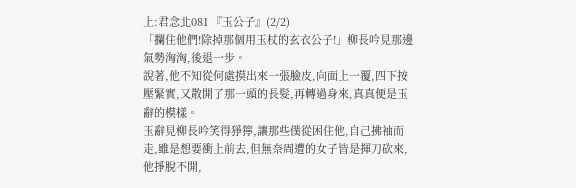上:君念北081 『玉公子』(2/2)
「攔住他們!除掉那個用玉杖的玄衣公子!」柳長吟見那邊氣勢洶洶,後退一步。
說著,他不知從何處摸出來一張臉皮,向面上一覆,四下按壓緊實,又散開了那一頭的長髮,再轉過身來,真真便是玉辭的模樣。
玉辭見柳長吟笑得猙獰,讓那些僕從困住他,自己拂袖而走,雖是想要衝上前去,但無奈周遭的女子皆是揮刀砍來,他掙脫不開,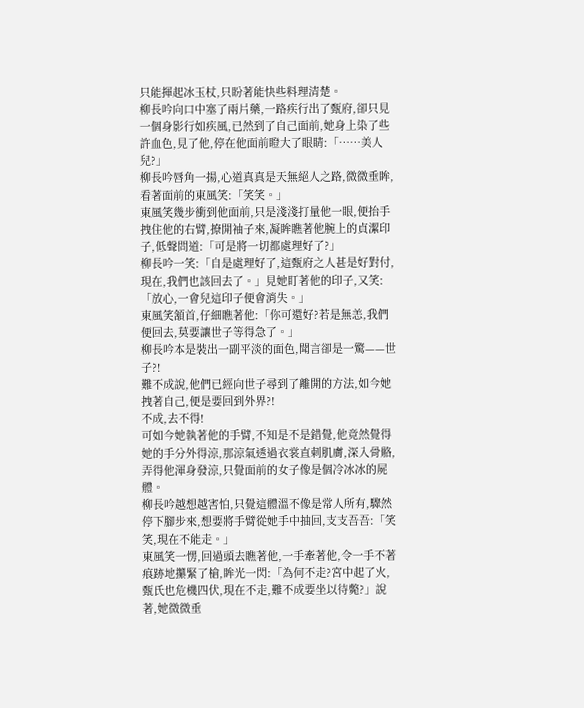只能揮起冰玉杖,只盼著能快些料理清楚。
柳長吟向口中塞了兩片藥,一路疾行出了甄府,卻只見一個身影行如疾風,已然到了自己面前,她身上染了些許血色,見了他,停在他面前瞪大了眼睛:「……美人兒?」
柳長吟唇角一揚,心道真真是天無絕人之路,微微垂眸,看著面前的東風笑:「笑笑。」
東風笑幾步衝到他面前,只是淺淺打量他一眼,便抬手拽住他的右臂,撩開袖子來,凝眸瞧著他腕上的貞潔印子,低聲問道:「可是將一切都處理好了?」
柳長吟一笑:「自是處理好了,這甄府之人甚是好對付,現在,我們也該回去了。」見她盯著他的印子,又笑:「放心,一會兒這印子便會消失。」
東風笑頷首,仔細瞧著他:「你可還好?若是無恙,我們便回去,莫要讓世子等得急了。」
柳長吟本是裝出一副平淡的面色,聞言卻是一驚——世子?!
難不成說,他們已經向世子尋到了離開的方法,如今她拽著自己,便是要回到外界?!
不成,去不得!
可如今她執著他的手臂,不知是不是錯覺,他竟然覺得她的手分外得涼,那涼氣透過衣裳直刺肌膚,深入骨骼,弄得他渾身發涼,只覺面前的女子像是個冷冰冰的屍體。
柳長吟越想越害怕,只覺這體溫不像是常人所有,驟然停下腳步來,想要將手臂從她手中抽回,支支吾吾:「笑笑,現在不能走。」
東風笑一愣,回過頭去瞧著他,一手牽著他,令一手不著痕跡地攥緊了槍,眸光一閃:「為何不走?宮中起了火,甄氏也危機四伏,現在不走,難不成要坐以待斃?」說著,她微微垂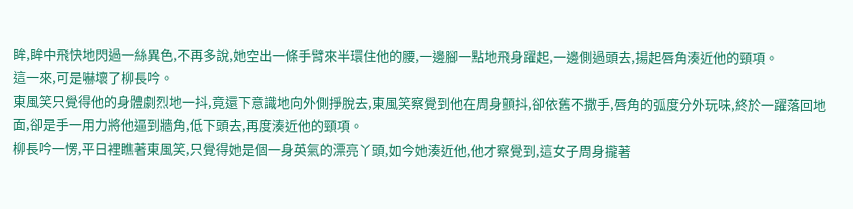眸,眸中飛快地閃過一絲異色,不再多說,她空出一條手臂來半環住他的腰,一邊腳一點地飛身躍起,一邊側過頭去,揚起唇角湊近他的頸項。
這一來,可是嚇壞了柳長吟。
東風笑只覺得他的身體劇烈地一抖,竟還下意識地向外側掙脫去,東風笑察覺到他在周身顫抖,卻依舊不撒手,唇角的弧度分外玩味,終於一躍落回地面,卻是手一用力將他逼到牆角,低下頭去,再度湊近他的頸項。
柳長吟一愣,平日裡瞧著東風笑,只覺得她是個一身英氣的漂亮丫頭,如今她湊近他,他才察覺到,這女子周身攏著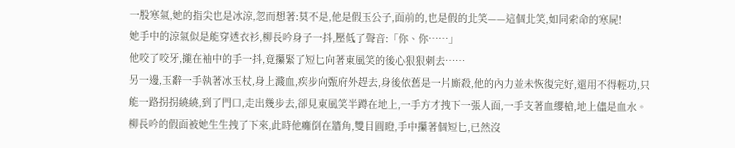一股寒氣,她的指尖也是冰涼,忽而想著:莫不是,他是假玉公子,面前的,也是假的北笑——這個北笑,如同索命的寒屍!
她手中的涼氣似是能穿透衣衫,柳長吟身子一抖,壓低了聲音:「你、你……」
他咬了咬牙,攏在袖中的手一抖,竟攥緊了短匕向著東風笑的後心狠狠刺去……
另一邊,玉辭一手執著冰玉杖,身上濺血,疾步向甄府外趕去,身後依舊是一片廝殺,他的內力並未恢復完好,還用不得輕功,只能一路拐拐繞繞,到了門口,走出幾步去,卻見東風笑半蹲在地上,一手方才拽下一張人面,一手支著血纓槍,地上儘是血水。
柳長吟的假面被她生生拽了下來,此時他癱倒在牆角,雙目圓瞪,手中攥著個短匕,已然沒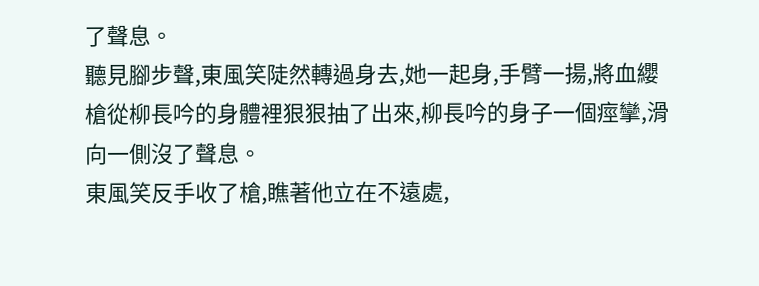了聲息。
聽見腳步聲,東風笑陡然轉過身去,她一起身,手臂一揚,將血纓槍從柳長吟的身體裡狠狠抽了出來,柳長吟的身子一個痙攣,滑向一側沒了聲息。
東風笑反手收了槍,瞧著他立在不遠處,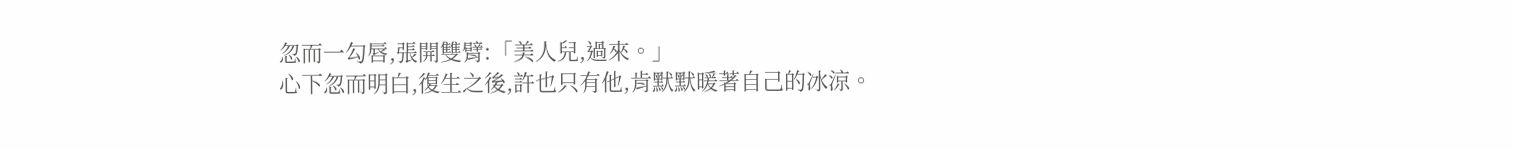忽而一勾唇,張開雙臂:「美人兒,過來。」
心下忽而明白,復生之後,許也只有他,肯默默暖著自己的冰涼。